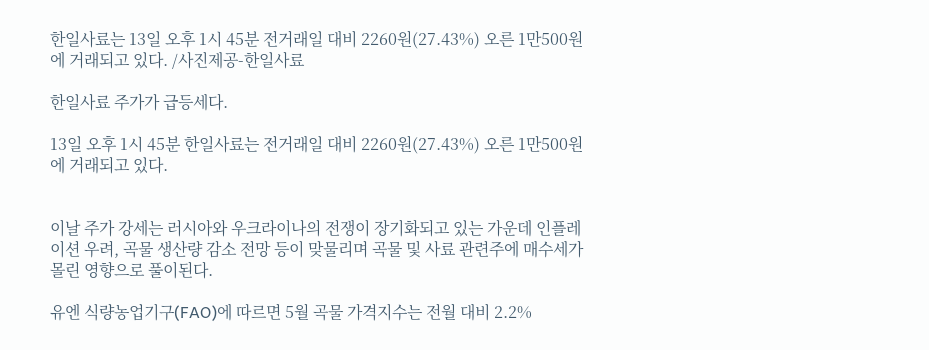한일사료는 13일 오후 1시 45분 전거래일 대비 2260원(27.43%) 오른 1만500원에 거래되고 있다. /사진제공-한일사료

한일사료 주가가 급등세다.

13일 오후 1시 45분 한일사료는 전거래일 대비 2260원(27.43%) 오른 1만500원에 거래되고 있다.


이날 주가 강세는 러시아와 우크라이나의 전쟁이 장기화되고 있는 가운데 인플레이션 우려, 곡물 생산량 감소 전망 등이 맞물리며 곡물 및 사료 관련주에 매수세가 몰린 영향으로 풀이된다.

유엔 식량농업기구(FAO)에 따르면 5월 곡물 가격지수는 전월 대비 2.2%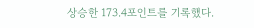상승한 173.4포인트를 기록했다.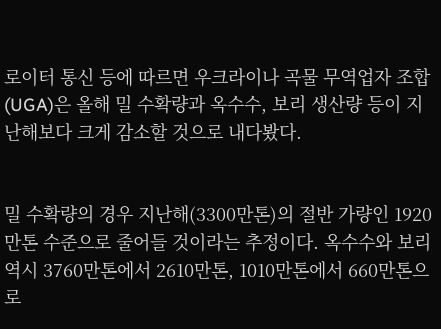로이터 통신 등에 따르면 우크라이나 곡물 무역업자 조합(UGA)은 올해 밀 수확량과 옥수수, 보리 생산량 등이 지난해보다 크게 감소할 것으로 내다봤다.


밀 수확량의 경우 지난해(3300만톤)의 절반 가량인 1920만톤 수준으로 줄어들 것이라는 추정이다. 옥수수와 보리 역시 3760만톤에서 2610만톤, 1010만톤에서 660만톤으로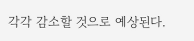각각 감소할 것으로 예상된다.